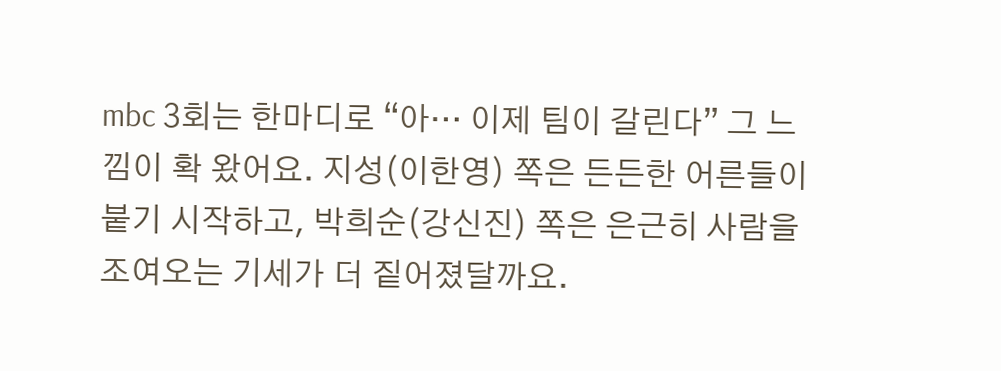mbc 3회는 한마디로 “아… 이제 팀이 갈린다” 그 느낌이 확 왔어요. 지성(이한영) 쪽은 든든한 어른들이 붙기 시작하고, 박희순(강신진) 쪽은 은근히 사람을 조여오는 기세가 더 짙어졌달까요.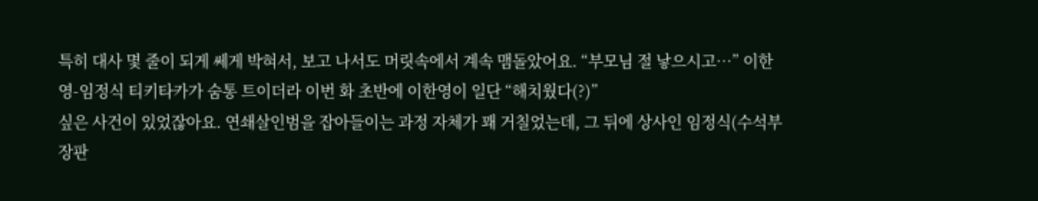특히 대사 몇 줄이 되게 쎄게 박혀서, 보고 나서도 머릿속에서 계속 맴돌았어요. “부모님 절 낳으시고…” 이한영-임정식 티키타카가 숨통 트이더라 이번 화 초반에 이한영이 일단 “해치웠다(?)”
싶은 사건이 있었잖아요. 연쇄살인범을 잡아들이는 과정 자체가 꽤 거칠었는데, 그 뒤에 상사인 임정식(수석부장판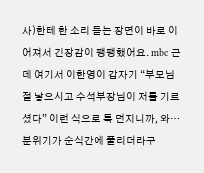사)한테 한 소리 듣는 장면이 바로 이어져서 긴장감이 팽팽했어요. mbc 근데 여기서 이한영이 갑자기 “부모님 절 낳으시고 수석부장님이 저를 기르셨다” 이런 식으로 툭 던지니까, 와… 분위기가 순식간에 풀리더라구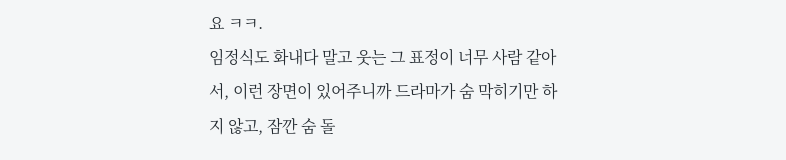요 ㅋㅋ.
임정식도 화내다 말고 웃는 그 표정이 너무 사람 같아서, 이런 장면이 있어주니까 드라마가 숨 막히기만 하지 않고, 잠깐 숨 돌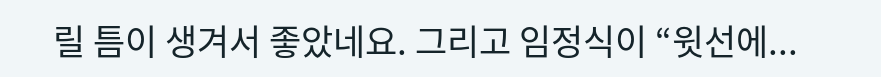릴 틈이 생겨서 좋았네요. 그리고 임정식이 “윗선에...